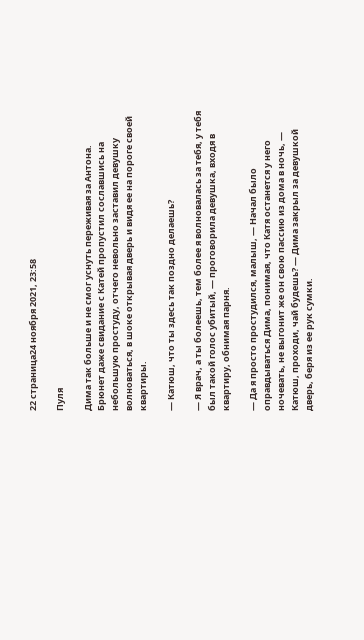22 страница24 ноября 2021, 23:58

Пуля

Дима так больше и не смог уснуть переживая за Антона. Брюнет даже свидание с Катей пропустил сославшись на небольшую простуду, отчего невольно заставил девушку волноваться, в шоке открывая дверь и видя ее на пороге своей квартиры.

— Катюш, что ты здесь так поздно делаешь?

— Я врач, а ты болеешь, тем более я волновалась за тебя, у тебя был такой голос убитый, — проговорила девушка, входя в квартиру, обнимая парня.

— Да я просто простудился, малыш, — Начал было оправдываться Дима, понимая, что Катя останется у него ночевать, не выгонит же он свою пассию из дома в ночь, — Катюш, проходи, чай будешь? — Дима закрыл за девушкой дверь, беря из ее рук сумки.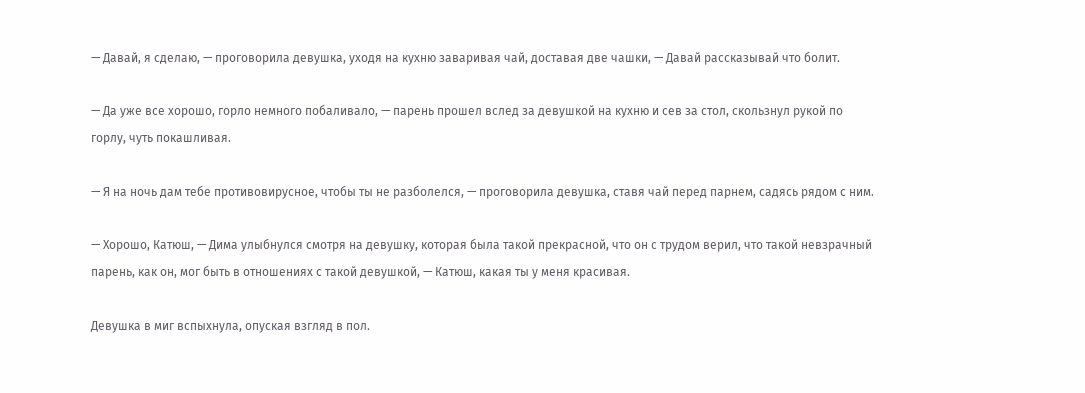— Давай, я сделаю, — проговорила девушка, уходя на кухню заваривая чай, доставая две чашки, — Давай рассказывай что болит.

— Да уже все хорошо, горло немного побаливало, — парень прошел вслед за девушкой на кухню и сев за стол, скользнул рукой по горлу, чуть покашливая.

— Я на ночь дам тебе противовирусное, чтобы ты не разболелся, — проговорила девушка, ставя чай перед парнем, садясь рядом с ним.

— Хорошо, Катюш, — Дима улыбнулся смотря на девушку, которая была такой прекрасной, что он с трудом верил, что такой невзрачный парень, как он, мог быть в отношениях с такой девушкой, — Катюш, какая ты у меня красивая.

Девушка в миг вспыхнула, опуская взгляд в пол.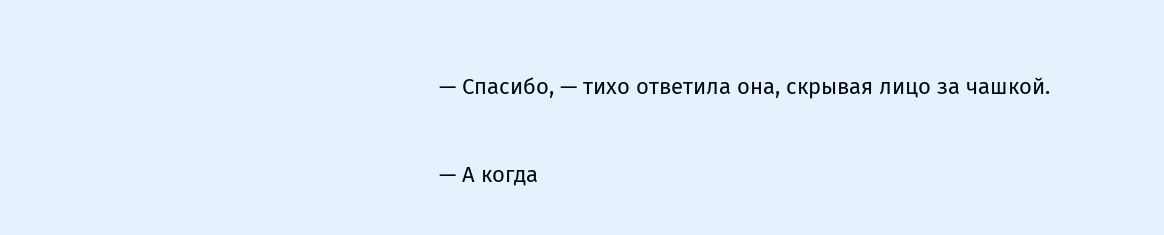— Спасибо, — тихо ответила она, скрывая лицо за чашкой.

— А когда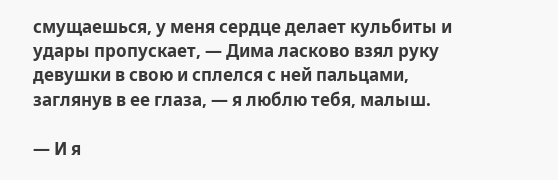смущаешься, у меня сердце делает кульбиты и удары пропускает, — Дима ласково взял руку девушки в свою и сплелся с ней пальцами, заглянув в ее глаза, — я люблю тебя, малыш.

— И я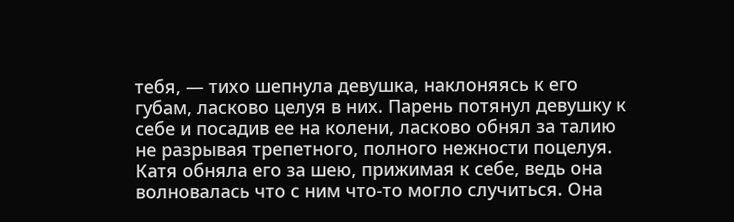тебя, — тихо шепнула девушка, наклоняясь к его губам, ласково целуя в них. Парень потянул девушку к себе и посадив ее на колени, ласково обнял за талию не разрывая трепетного, полного нежности поцелуя. Катя обняла его за шею, прижимая к себе, ведь она волновалась что с ним что-то могло случиться. Она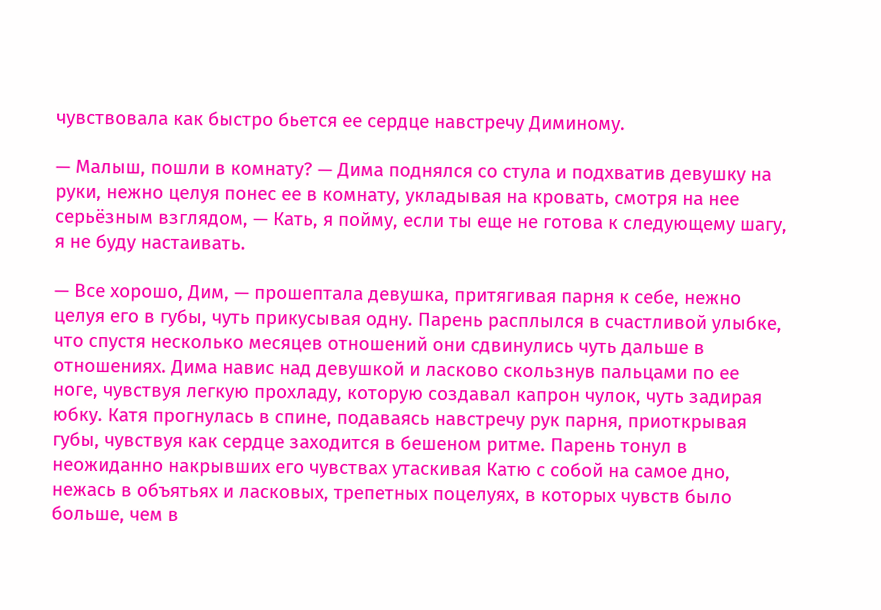чувствовала как быстро бьется ее сердце навстречу Диминому.

— Малыш, пошли в комнату? — Дима поднялся со стула и подхватив девушку на руки, нежно целуя понес ее в комнату, укладывая на кровать, смотря на нее серьёзным взглядом, — Кать, я пойму, если ты еще не готова к следующему шагу, я не буду настаивать.

— Все хорошо, Дим, — прошептала девушка, притягивая парня к себе, нежно целуя его в губы, чуть прикусывая одну. Парень расплылся в счастливой улыбке, что спустя несколько месяцев отношений они сдвинулись чуть дальше в отношениях. Дима навис над девушкой и ласково скользнув пальцами по ее ноге, чувствуя легкую прохладу, которую создавал капрон чулок, чуть задирая юбку. Катя прогнулась в спине, подаваясь навстречу рук парня, приоткрывая губы, чувствуя как сердце заходится в бешеном ритме. Парень тонул в неожиданно накрывших его чувствах утаскивая Катю с собой на самое дно, нежась в объятьях и ласковых, трепетных поцелуях, в которых чувств было больше, чем в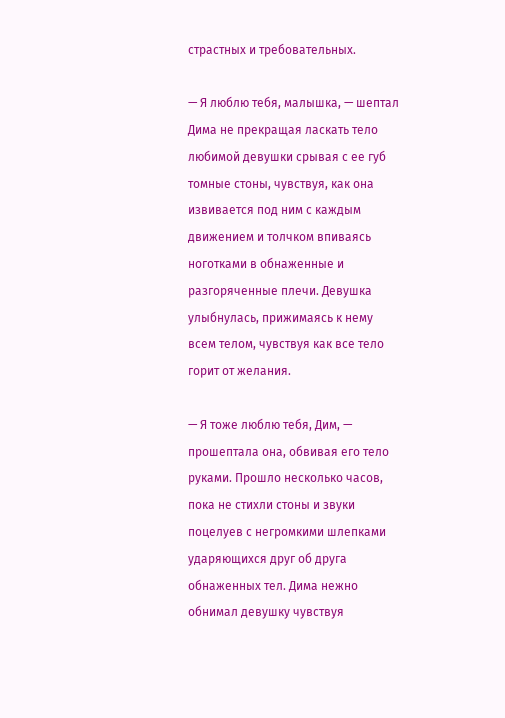страстных и требовательных.

— Я люблю тебя, малышка, — шептал Дима не прекращая ласкать тело любимой девушки срывая с ее губ томные стоны, чувствуя, как она извивается под ним с каждым движением и толчком впиваясь ноготками в обнаженные и разгоряченные плечи. Девушка улыбнулась, прижимаясь к нему всем телом, чувствуя как все тело горит от желания.

— Я тоже люблю тебя, Дим, — прошептала она, обвивая его тело руками. Прошло несколько часов, пока не стихли стоны и звуки поцелуев с негромкими шлепками ударяющихся друг об друга обнаженных тел. Дима нежно обнимал девушку чувствуя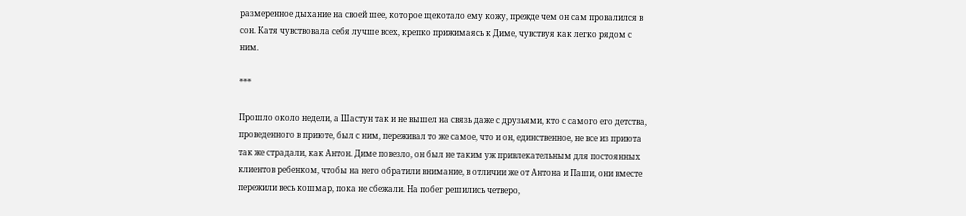размеренное дыхание на своей шее, которое щекотало ему кожу, прежде чем он сам провалился в сон. Катя чувствовала себя лучше всех, крепко прижимаясь к Диме, чувствуя как легко рядом с ним.

***

Прошло около недели, а Шастун так и не вышел на связь даже с друзьями, кто с самого его детства, проведенного в приюте, был с ним, переживал то же самое, что и он, единственное, не все из приюта так же страдали, как Антон. Диме повезло, он был не таким уж привлекательным для постоянных клиентов ребенком, чтобы на него обратили внимание, в отличии же от Антона и Паши, они вместе пережили весь кошмар, пока не сбежали. На побег решились четверо,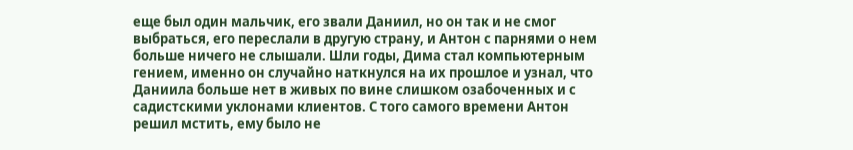еще был один мальчик, его звали Даниил, но он так и не смог выбраться, его переслали в другую страну, и Антон с парнями о нем больше ничего не слышали. Шли годы, Дима стал компьютерным гением, именно он случайно наткнулся на их прошлое и узнал, что Даниила больше нет в живых по вине слишком озабоченных и с садистскими уклонами клиентов. С того самого времени Антон решил мстить, ему было не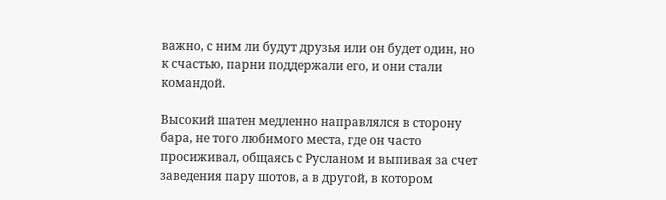важно, с ним ли будут друзья или он будет один, но к счастью, парни поддержали его, и они стали командой.

Высокий шатен медленно направлялся в сторону бара, не того любимого места, где он часто просиживал, общаясь с Русланом и выпивая за счет заведения пару шотов, а в другой, в котором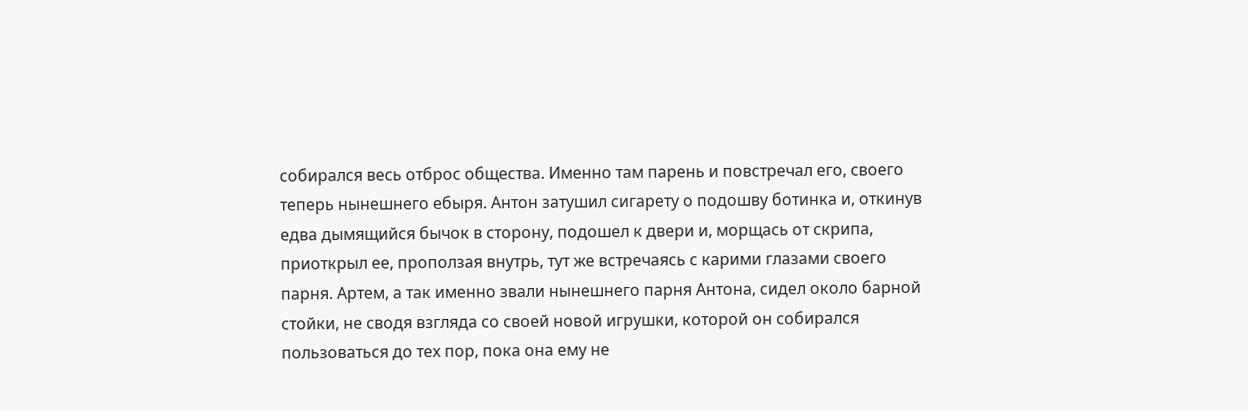собирался весь отброс общества. Именно там парень и повстречал его, своего теперь нынешнего ебыря. Антон затушил сигарету о подошву ботинка и, откинув едва дымящийся бычок в сторону, подошел к двери и, морщась от скрипа, приоткрыл ее, проползая внутрь, тут же встречаясь с карими глазами своего парня. Артем, а так именно звали нынешнего парня Антона, сидел около барной стойки, не сводя взгляда со своей новой игрушки, которой он собирался пользоваться до тех пор, пока она ему не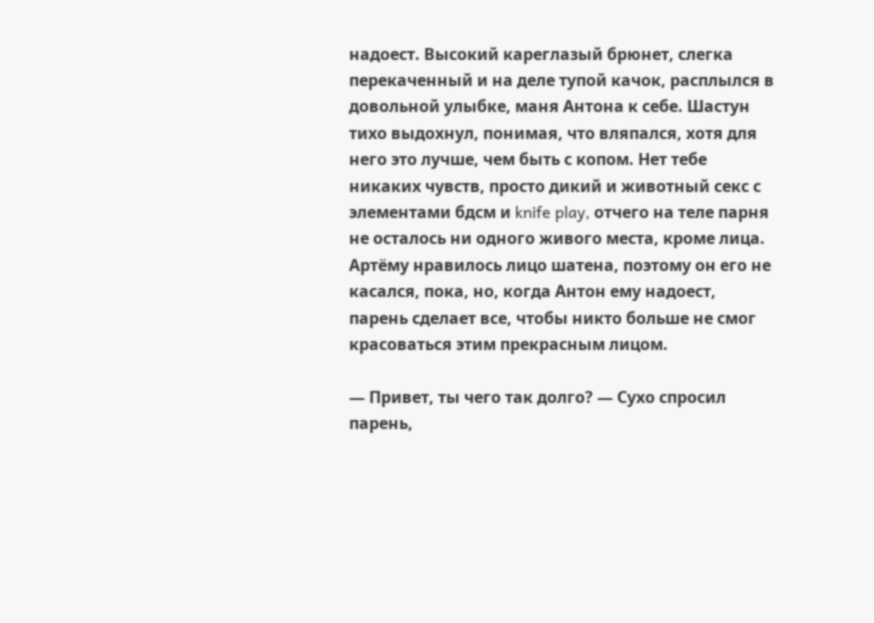надоест. Высокий кареглазый брюнет, слегка перекаченный и на деле тупой качок, расплылся в довольной улыбке, маня Антона к себе. Шастун тихо выдохнул, понимая, что вляпался, хотя для него это лучше, чем быть с копом. Нет тебе никаких чувств, просто дикий и животный секс с элементами бдсм и knife play, отчего на теле парня не осталось ни одного живого места, кроме лица. Артёму нравилось лицо шатена, поэтому он его не касался, пока, но, когда Антон ему надоест, парень сделает все, чтобы никто больше не смог красоваться этим прекрасным лицом.

— Привет, ты чего так долго? — Сухо спросил парень,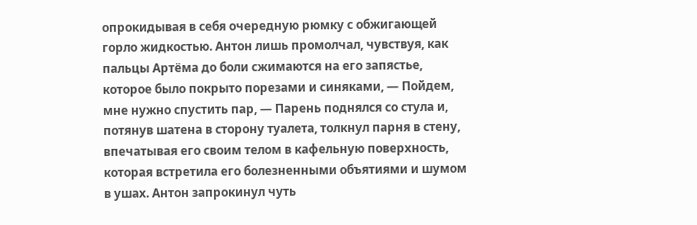опрокидывая в себя очередную рюмку с обжигающей горло жидкостью. Антон лишь промолчал, чувствуя, как пальцы Артёма до боли сжимаются на его запястье, которое было покрыто порезами и синяками, — Пойдем, мне нужно спустить пар, — Парень поднялся со стула и, потянув шатена в сторону туалета, толкнул парня в стену, впечатывая его своим телом в кафельную поверхность, которая встретила его болезненными объятиями и шумом в ушах. Антон запрокинул чуть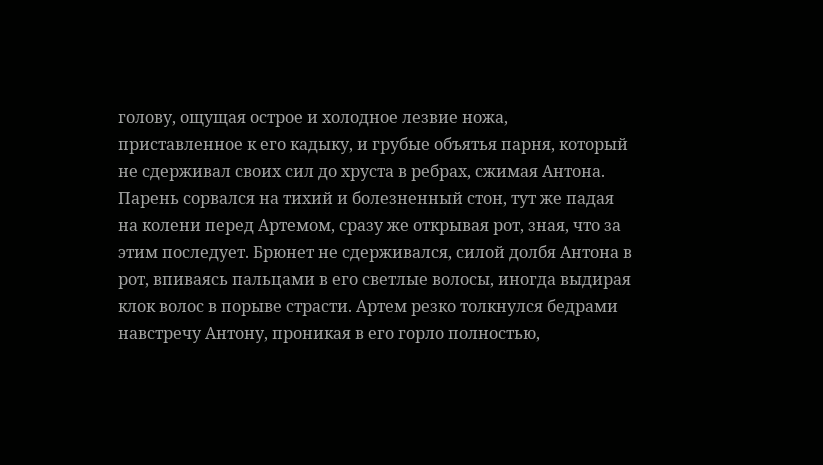голову, ощущая острое и холодное лезвие ножа, приставленное к его кадыку, и грубые объятья парня, который не сдерживал своих сил до хруста в ребрах, сжимая Антона. Парень сорвался на тихий и болезненный стон, тут же падая на колени перед Артемом, сразу же открывая рот, зная, что за этим последует. Брюнет не сдерживался, силой долбя Антона в рот, впиваясь пальцами в его светлые волосы, иногда выдирая клок волос в порыве страсти. Артем резко толкнулся бедрами навстречу Антону, проникая в его горло полностью,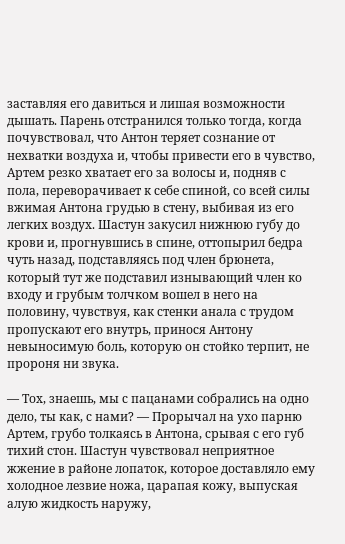заставляя его давиться и лишая возможности дышать. Парень отстранился только тогда, когда почувствовал, что Антон теряет сознание от нехватки воздуха и, чтобы привести его в чувство, Артем резко хватает его за волосы и, подняв с пола, переворачивает к себе спиной, со всей силы вжимая Антона грудью в стену, выбивая из его легких воздух. Шастун закусил нижнюю губу до крови и, прогнувшись в спине, оттопырил бедра чуть назад, подставляясь под член брюнета, который тут же подставил изнывающий член ко входу и грубым толчком вошел в него на половину, чувствуя, как стенки анала с трудом пропускают его внутрь, принося Антону невыносимую боль, которую он стойко терпит, не пророня ни звука.

— Тох, знаешь, мы с пацанами собрались на одно дело, ты как, с нами? — Прорычал на ухо парню Артем, грубо толкаясь в Антона, срывая с его губ тихий стон. Шастун чувствовал неприятное жжение в районе лопаток, которое доставляло ему холодное лезвие ножа, царапая кожу, выпуская алую жидкость наружу,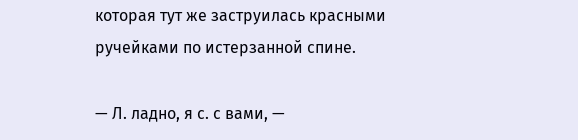которая тут же заструилась красными ручейками по истерзанной спине.

— Л. ладно, я с. с вами, —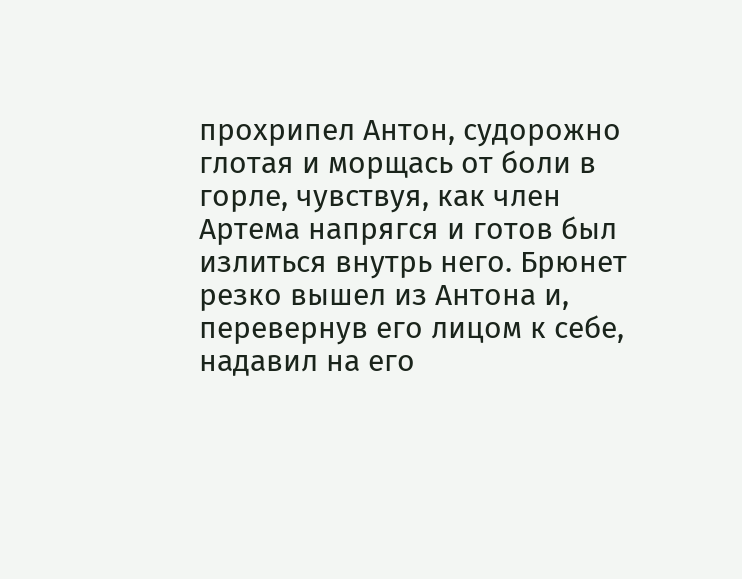прохрипел Антон, судорожно глотая и морщась от боли в горле, чувствуя, как член Артема напрягся и готов был излиться внутрь него. Брюнет резко вышел из Антона и, перевернув его лицом к себе, надавил на его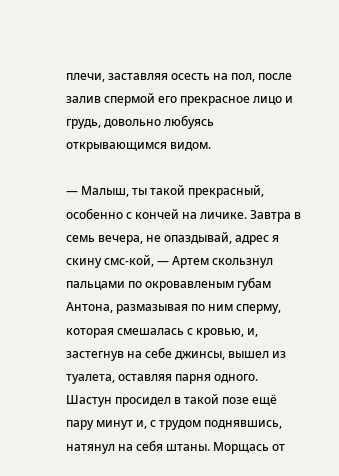плечи, заставляя осесть на пол, после залив спермой его прекрасное лицо и грудь, довольно любуясь открывающимся видом.

— Малыш, ты такой прекрасный, особенно с кончей на личике. Завтра в семь вечера, не опаздывай, адрес я скину смс-кой, — Артем скользнул пальцами по окровавленым губам Антона, размазывая по ним сперму, которая смешалась с кровью, и, застегнув на себе джинсы, вышел из туалета, оставляя парня одного. Шастун просидел в такой позе ещё пару минут и, с трудом поднявшись, натянул на себя штаны. Морщась от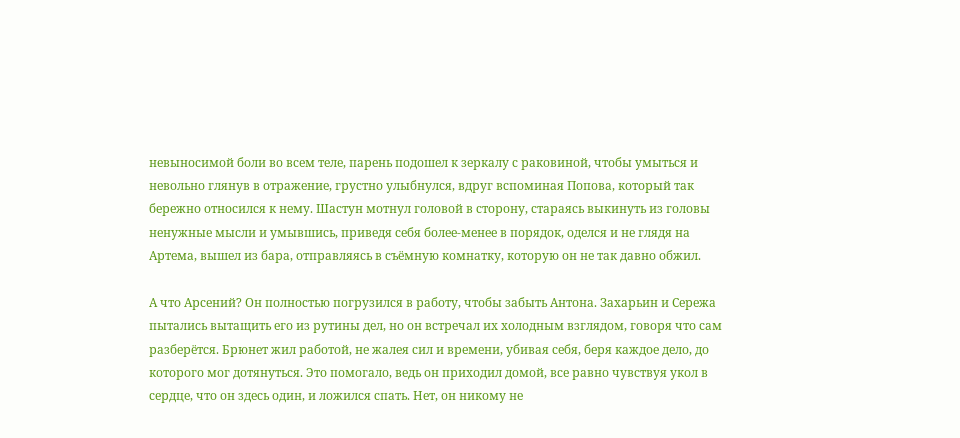невыносимой боли во всем теле, парень подошел к зеркалу с раковиной, чтобы умыться и невольно глянув в отражение, грустно улыбнулся, вдруг вспоминая Попова, который так бережно относился к нему. Шастун мотнул головой в сторону, стараясь выкинуть из головы ненужные мысли и умывшись, приведя себя более-менее в порядок, оделся и не глядя на Артема, вышел из бара, отправляясь в съёмную комнатку, которую он не так давно обжил.

А что Арсений? Он полностью погрузился в работу, чтобы забыть Антона. Захарьин и Сережа пытались вытащить его из рутины дел, но он встречал их холодным взглядом, говоря что сам разберётся. Брюнет жил работой, не жалея сил и времени, убивая себя, беря каждое дело, до которого мог дотянуться. Это помогало, ведь он приходил домой, все равно чувствуя укол в сердце, что он здесь один, и ложился спать. Нет, он никому не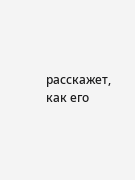расскажет, как его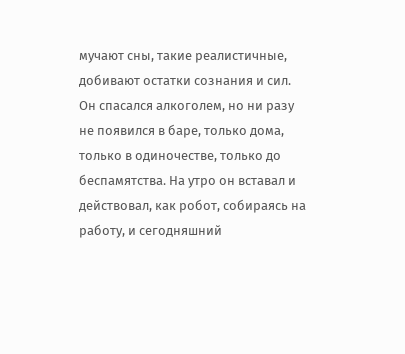мучают сны, такие реалистичные, добивают остатки сознания и сил. Он спасался алкоголем, но ни разу не появился в баре, только дома, только в одиночестве, только до беспамятства. На утро он вставал и действовал, как робот, собираясь на работу, и сегодняшний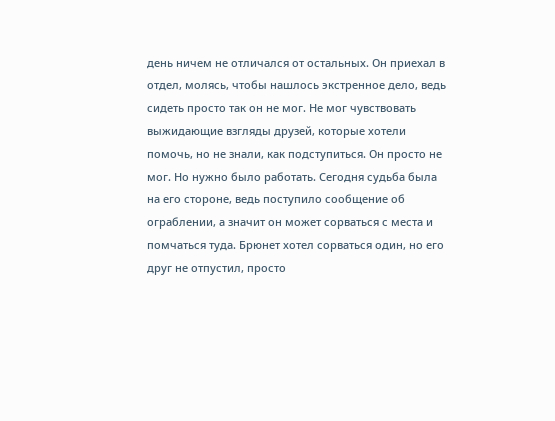день ничем не отличался от остальных. Он приехал в отдел, молясь, чтобы нашлось экстренное дело, ведь сидеть просто так он не мог. Не мог чувствовать выжидающие взгляды друзей, которые хотели помочь, но не знали, как подступиться. Он просто не мог. Но нужно было работать. Сегодня судьба была на его стороне, ведь поступило сообщение об ограблении, а значит он может сорваться с места и помчаться туда. Брюнет хотел сорваться один, но его друг не отпустил, просто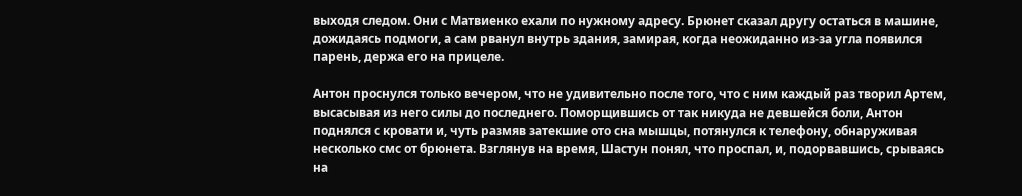выходя следом. Они с Матвиенко ехали по нужному адресу. Брюнет сказал другу остаться в машине, дожидаясь подмоги, а сам рванул внутрь здания, замирая, когда неожиданно из-за угла появился парень, держа его на прицеле.

Антон проснулся только вечером, что не удивительно после того, что с ним каждый раз творил Артем, высасывая из него силы до последнего. Поморщившись от так никуда не девшейся боли, Антон поднялся с кровати и, чуть размяв затекшие ото сна мышцы, потянулся к телефону, обнаруживая несколько смс от брюнета. Взглянув на время, Шастун понял, что проспал, и, подорвавшись, срываясь на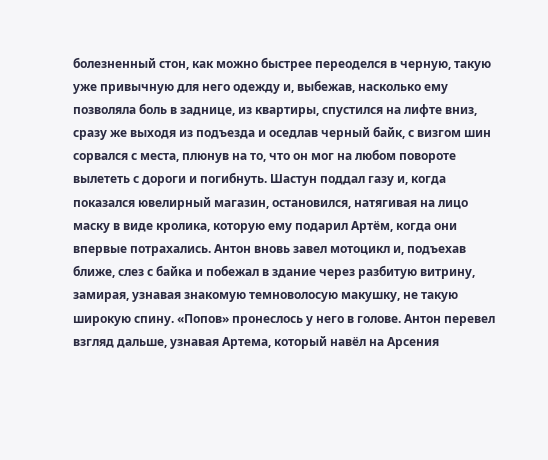болезненный стон, как можно быстрее переоделся в черную, такую уже привычную для него одежду и, выбежав, насколько ему позволяла боль в заднице, из квартиры, спустился на лифте вниз, сразу же выходя из подъезда и оседлав черный байк, с визгом шин сорвался с места, плюнув на то, что он мог на любом повороте вылететь с дороги и погибнуть. Шастун поддал газу и, когда показался ювелирный магазин, остановился, натягивая на лицо маску в виде кролика, которую ему подарил Артём, когда они впервые потрахались. Антон вновь завел мотоцикл и, подъехав ближе, слез с байка и побежал в здание через разбитую витрину, замирая, узнавая знакомую темноволосую макушку, не такую широкую спину. «Попов» пронеслось у него в голове. Антон перевел взгляд дальше, узнавая Артема, который навёл на Арсения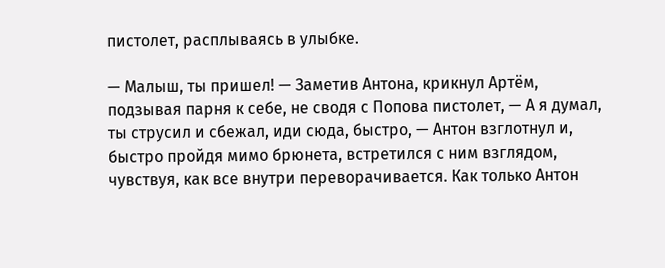пистолет, расплываясь в улыбке.

— Малыш, ты пришел! — Заметив Антона, крикнул Артём, подзывая парня к себе, не сводя с Попова пистолет, — А я думал, ты струсил и сбежал, иди сюда, быстро, — Антон взглотнул и, быстро пройдя мимо брюнета, встретился с ним взглядом, чувствуя, как все внутри переворачивается. Как только Антон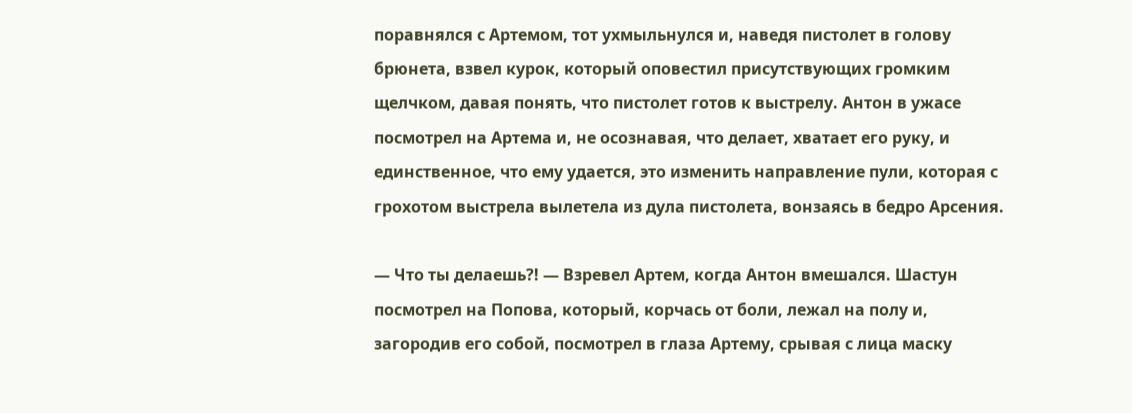поравнялся с Артемом, тот ухмыльнулся и, наведя пистолет в голову брюнета, взвел курок, который оповестил присутствующих громким щелчком, давая понять, что пистолет готов к выстрелу. Антон в ужасе посмотрел на Артема и, не осознавая, что делает, хватает его руку, и единственное, что ему удается, это изменить направление пули, которая с грохотом выстрела вылетела из дула пистолета, вонзаясь в бедро Арсения.

— Что ты делаешь?! — Взревел Артем, когда Антон вмешался. Шастун посмотрел на Попова, который, корчась от боли, лежал на полу и, загородив его собой, посмотрел в глаза Артему, срывая с лица маску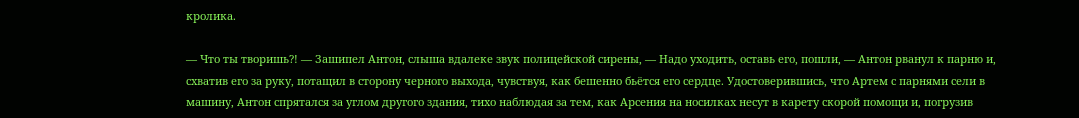кролика.

— Что ты творишь?! — Зашипел Антон, слыша вдалеке звук полицейской сирены, — Надо уходить, оставь его, пошли, — Антон рванул к парню и, схватив его за руку, потащил в сторону черного выхода, чувствуя, как бешенно бьётся его сердце. Удостоверившись, что Артем с парнями сели в машину, Антон спрятался за углом другого здания, тихо наблюдая за тем, как Арсения на носилках несут в карету скорой помощи и, погрузив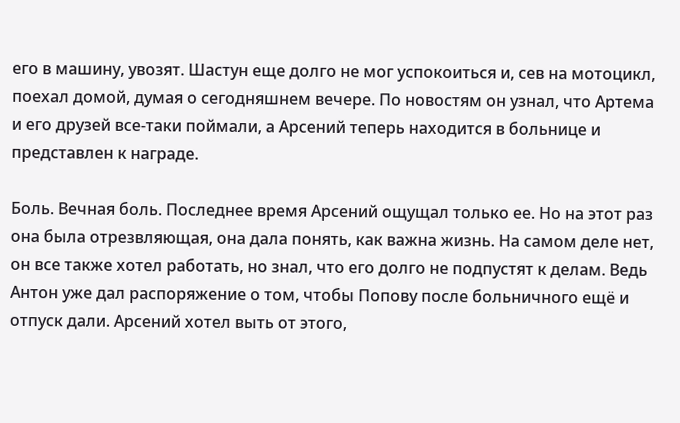его в машину, увозят. Шастун еще долго не мог успокоиться и, сев на мотоцикл, поехал домой, думая о сегодняшнем вечере. По новостям он узнал, что Артема и его друзей все-таки поймали, а Арсений теперь находится в больнице и представлен к награде.

Боль. Вечная боль. Последнее время Арсений ощущал только ее. Но на этот раз она была отрезвляющая, она дала понять, как важна жизнь. На самом деле нет, он все также хотел работать, но знал, что его долго не подпустят к делам. Ведь Антон уже дал распоряжение о том, чтобы Попову после больничного ещё и отпуск дали. Арсений хотел выть от этого,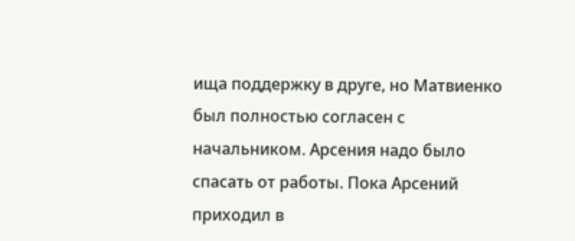ища поддержку в друге, но Матвиенко был полностью согласен с начальником. Арсения надо было спасать от работы. Пока Арсений приходил в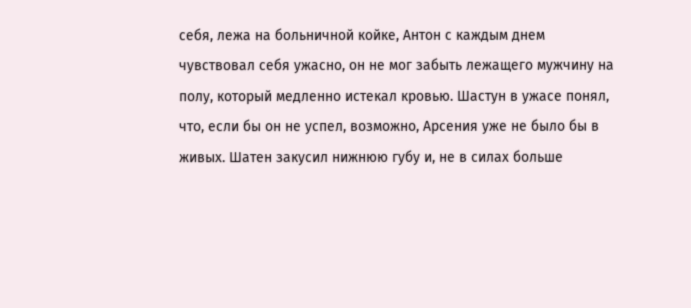себя, лежа на больничной койке, Антон с каждым днем чувствовал себя ужасно, он не мог забыть лежащего мужчину на полу, который медленно истекал кровью. Шастун в ужасе понял, что, если бы он не успел, возможно, Арсения уже не было бы в живых. Шатен закусил нижнюю губу и, не в силах больше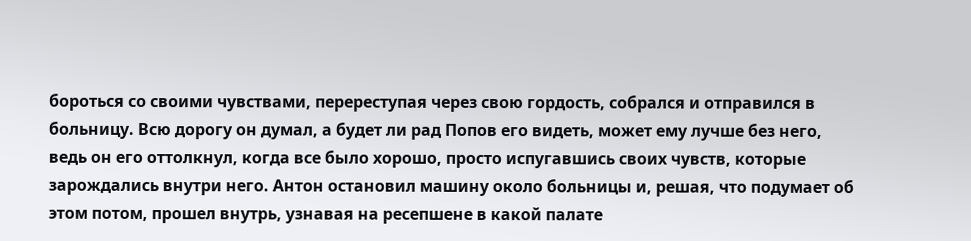бороться со своими чувствами, перереступая через свою гордость, собрался и отправился в больницу. Всю дорогу он думал, а будет ли рад Попов его видеть, может ему лучше без него, ведь он его оттолкнул, когда все было хорошо, просто испугавшись своих чувств, которые зарождались внутри него. Антон остановил машину около больницы и, решая, что подумает об этом потом, прошел внутрь, узнавая на ресепшене в какой палате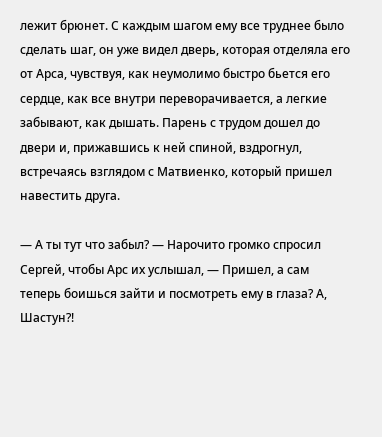лежит брюнет. С каждым шагом ему все труднее было сделать шаг, он уже видел дверь, которая отделяла его от Арса, чувствуя, как неумолимо быстро бьется его сердце, как все внутри переворачивается, а легкие забывают, как дышать. Парень с трудом дошел до двери и, прижавшись к ней спиной, вздрогнул, встречаясь взглядом с Матвиенко, который пришел навестить друга.

— А ты тут что забыл? — Нарочито громко спросил Сергей, чтобы Арс их услышал, — Пришел, а сам теперь боишься зайти и посмотреть ему в глаза? А, Шастун?!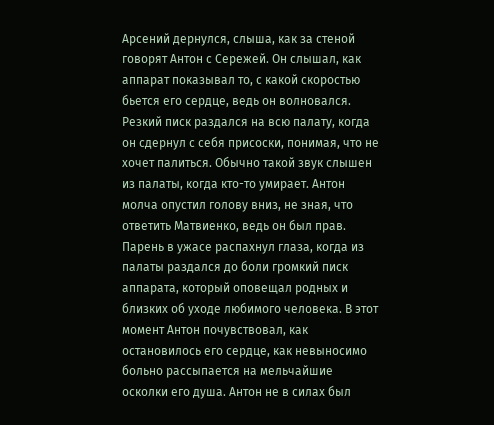Арсений дернулся, слыша, как за стеной говорят Антон с Сережей. Он слышал, как аппарат показывал то, с какой скоростью бьется его сердце, ведь он волновался. Резкий писк раздался на всю палату, когда он сдернул с себя присоски, понимая, что не хочет палиться. Обычно такой звук слышен из палаты, когда кто-то умирает. Антон молча опустил голову вниз, не зная, что ответить Матвиенко, ведь он был прав. Парень в ужасе распахнул глаза, когда из палаты раздался до боли громкий писк аппарата, который оповещал родных и близких об уходе любимого человека. В этот момент Антон почувствовал, как остановилось его сердце, как невыносимо больно рассыпается на мельчайшие осколки его душа. Антон не в силах был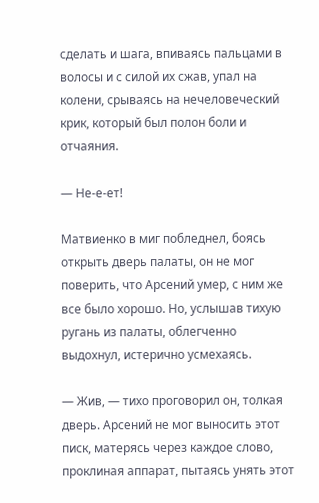сделать и шага, впиваясь пальцами в волосы и с силой их сжав, упал на колени, срываясь на нечеловеческий крик, который был полон боли и отчаяния.

— Не-е-ет!

Матвиенко в миг побледнел, боясь открыть дверь палаты, он не мог поверить, что Арсений умер, с ним же все было хорошо. Но, услышав тихую ругань из палаты, облегченно выдохнул, истерично усмехаясь.

— Жив, — тихо проговорил он, толкая дверь. Арсений не мог выносить этот писк, матерясь через каждое слово, проклиная аппарат, пытаясь унять этот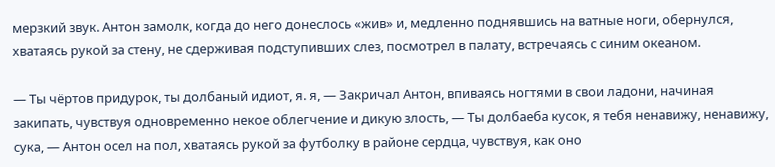мерзкий звук. Антон замолк, когда до него донеслось «жив» и, медленно поднявшись на ватные ноги, обернулся, хватаясь рукой за стену, не сдерживая подступивших слез, посмотрел в палату, встречаясь с синим океаном.

— Ты чёртов придурок, ты долбаный идиот, я. я, — Закричал Антон, впиваясь ногтями в свои ладони, начиная закипать, чувствуя одновременно некое облегчение и дикую злость, — Ты долбаеба кусок, я тебя ненавижу, ненавижу, сука, — Антон осел на пол, хватаясь рукой за футболку в районе сердца, чувствуя, как оно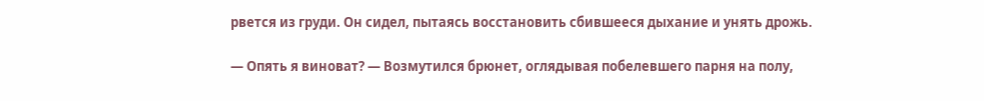рвется из груди. Он сидел, пытаясь восстановить сбившееся дыхание и унять дрожь.

— Опять я виноват? — Возмутился брюнет, оглядывая побелевшего парня на полу,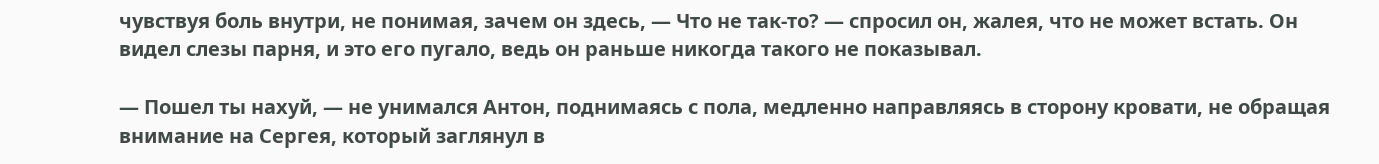чувствуя боль внутри, не понимая, зачем он здесь, — Что не так-то? — спросил он, жалея, что не может встать. Он видел слезы парня, и это его пугало, ведь он раньше никогда такого не показывал.

— Пошел ты нахуй, — не унимался Антон, поднимаясь с пола, медленно направляясь в сторону кровати, не обращая внимание на Сергея, который заглянул в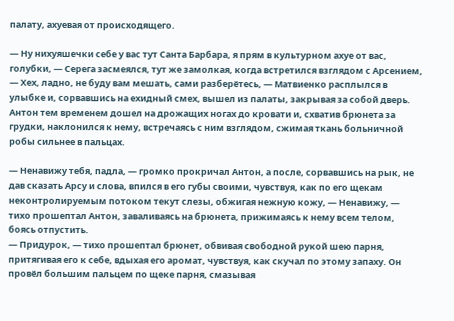палату, ахуевая от происходящего.

— Ну нихуяшечки себе у вас тут Санта Барбара, я прям в культурном ахуе от вас, голубки, — Серега засмеялся, тут же замолкая, когда встретился взглядом с Арсением, — Хех, ладно, не буду вам мешать, сами разберётесь, — Матвиенко расплылся в улыбке и, сорвавшись на ехидный смех, вышел из палаты, закрывая за собой дверь. Антон тем временем дошел на дрожащих ногах до кровати и, схватив брюнета за грудки, наклонился к нему, встречаясь с ним взглядом, сжимая ткань больничной робы сильнее в пальцах.

— Ненавижу тебя, падла, — громко прокричал Антон, а после, сорвавшись на рык, не дав сказать Арсу и слова, впился в его губы своими, чувствуя, как по его щекам неконтролируемым потоком текут слезы, обжигая нежную кожу, — Ненавижу, — тихо прошептал Антон, заваливаясь на брюнета, прижимаясь к нему всем телом, боясь отпустить.
— Придурок, — тихо прошептал брюнет, обвивая свободной рукой шею парня, притягивая его к себе, вдыхая его аромат, чувствуя, как скучал по этому запаху. Он провёл большим пальцем по щеке парня, смазывая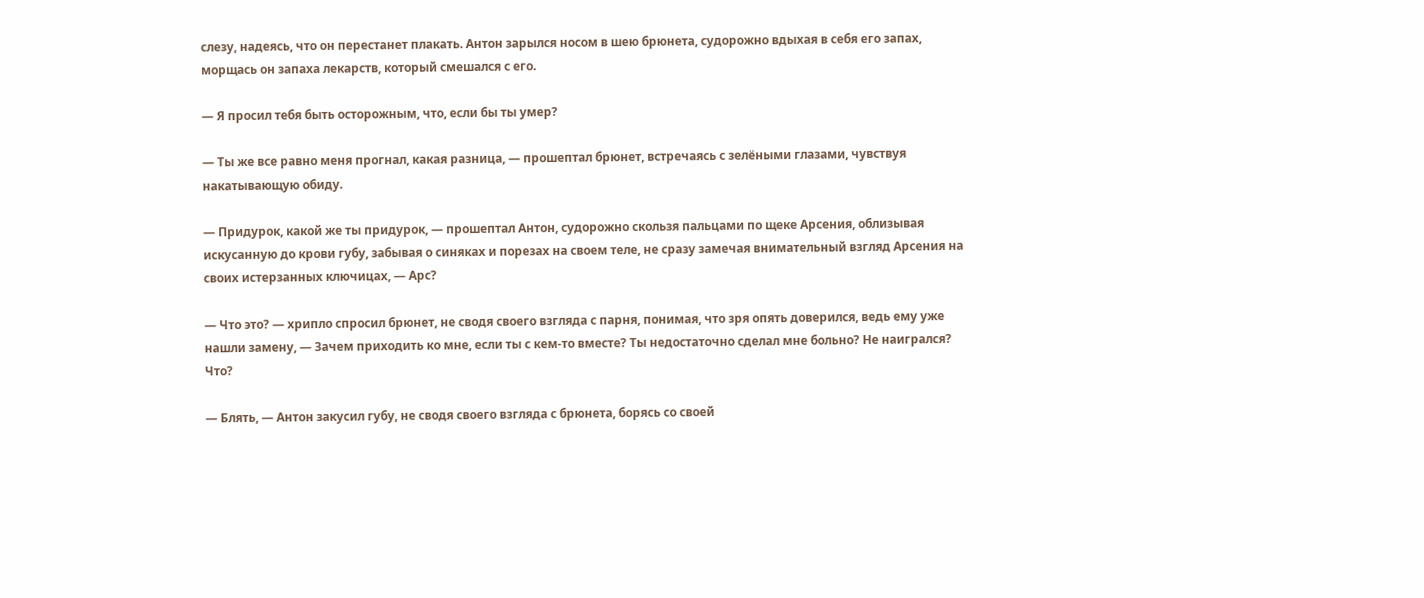слезу, надеясь, что он перестанет плакать. Антон зарылся носом в шею брюнета, судорожно вдыхая в себя его запах, морщась он запаха лекарств, который смешался с его.

— Я просил тебя быть осторожным, что, если бы ты умер?

— Ты же все равно меня прогнал, какая разница, — прошептал брюнет, встречаясь с зелёными глазами, чувствуя накатывающую обиду.

— Придурок, какой же ты придурок, — прошептал Антон, судорожно скользя пальцами по щеке Арсения, облизывая искусанную до крови губу, забывая о синяках и порезах на своем теле, не сразу замечая внимательный взгляд Арсения на своих истерзанных ключицах, — Арс?

— Что это? — хрипло спросил брюнет, не сводя своего взгляда с парня, понимая, что зря опять доверился, ведь ему уже нашли замену, — Зачем приходить ко мне, если ты с кем-то вместе? Ты недостаточно сделал мне больно? Не наигрался? Что?

— Блять, — Антон закусил губу, не сводя своего взгляда с брюнета, борясь со своей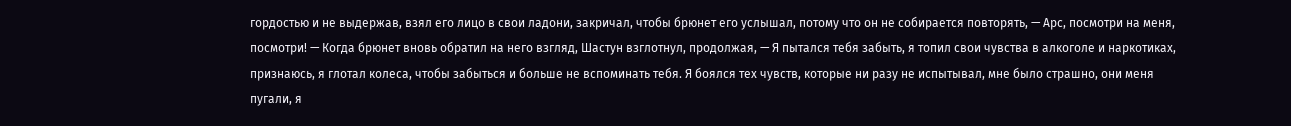гордостью и не выдержав, взял его лицо в свои ладони, закричал, чтобы брюнет его услышал, потому что он не собирается повторять, — Арс, посмотри на меня, посмотри! — Когда брюнет вновь обратил на него взгляд, Шастун взглотнул, продолжая, — Я пытался тебя забыть, я топил свои чувства в алкоголе и наркотиках, признаюсь, я глотал колеса, чтобы забыться и больше не вспоминать тебя. Я боялся тех чувств, которые ни разу не испытывал, мне было страшно, они меня пугали, я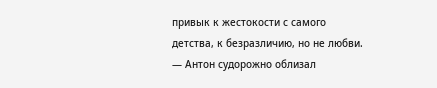привык к жестокости с самого детства, к безразличию, но не любви. — Антон судорожно облизал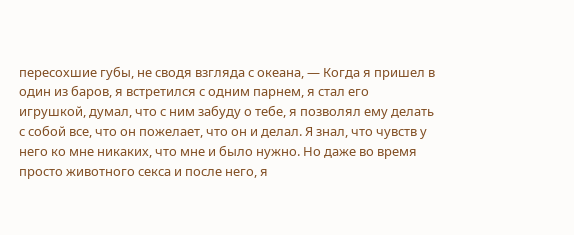пересохшие губы, не сводя взгляда с океана, — Когда я пришел в один из баров, я встретился с одним парнем, я стал его игрушкой, думал, что с ним забуду о тебе, я позволял ему делать с собой все, что он пожелает, что он и делал. Я знал, что чувств у него ко мне никаких, что мне и было нужно. Но даже во время просто животного секса и после него, я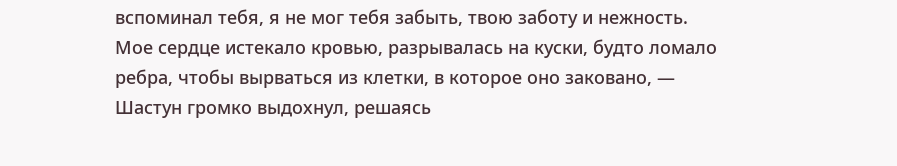вспоминал тебя, я не мог тебя забыть, твою заботу и нежность. Мое сердце истекало кровью, разрывалась на куски, будто ломало ребра, чтобы вырваться из клетки, в которое оно заковано, — Шастун громко выдохнул, решаясь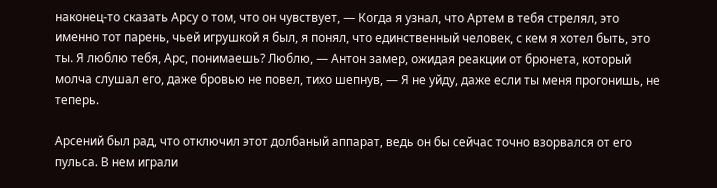наконец-то сказать Арсу о том, что он чувствует, — Когда я узнал, что Артем в тебя стрелял, это именно тот парень, чьей игрушкой я был, я понял, что единственный человек, с кем я хотел быть, это ты. Я люблю тебя, Арс, понимаешь? Люблю, — Антон замер, ожидая реакции от брюнета, который молча слушал его, даже бровью не повел, тихо шепнув, — Я не уйду, даже если ты меня прогонишь, не теперь.

Арсений был рад, что отключил этот долбаный аппарат, ведь он бы сейчас точно взорвался от его пульса. В нем играли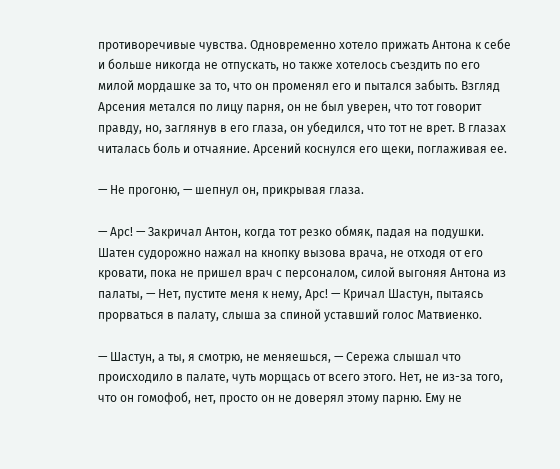противоречивые чувства. Одновременно хотело прижать Антона к себе и больше никогда не отпускать, но также хотелось съездить по его милой мордашке за то, что он променял его и пытался забыть. Взгляд Арсения метался по лицу парня, он не был уверен, что тот говорит правду, но, заглянув в его глаза, он убедился, что тот не врет. В глазах читалась боль и отчаяние. Арсений коснулся его щеки, поглаживая ее.

— Не прогоню, — шепнул он, прикрывая глаза.

— Арс! — Закричал Антон, когда тот резко обмяк, падая на подушки. Шатен судорожно нажал на кнопку вызова врача, не отходя от его кровати, пока не пришел врач с персоналом, силой выгоняя Антона из палаты, — Нет, пустите меня к нему, Арс! — Кричал Шастун, пытаясь прорваться в палату, слыша за спиной уставший голос Матвиенко.

— Шастун, а ты, я смотрю, не меняешься, — Сережа слышал что происходило в палате, чуть морщась от всего этого. Нет, не из-за того, что он гомофоб, нет, просто он не доверял этому парню. Ему не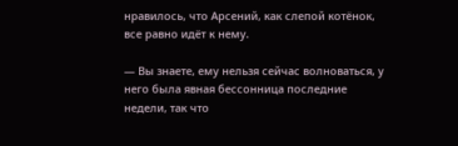нравилось, что Арсений, как слепой котёнок, все равно идёт к нему.

— Вы знаете, ему нельзя сейчас волноваться, у него была явная бессонница последние недели, так что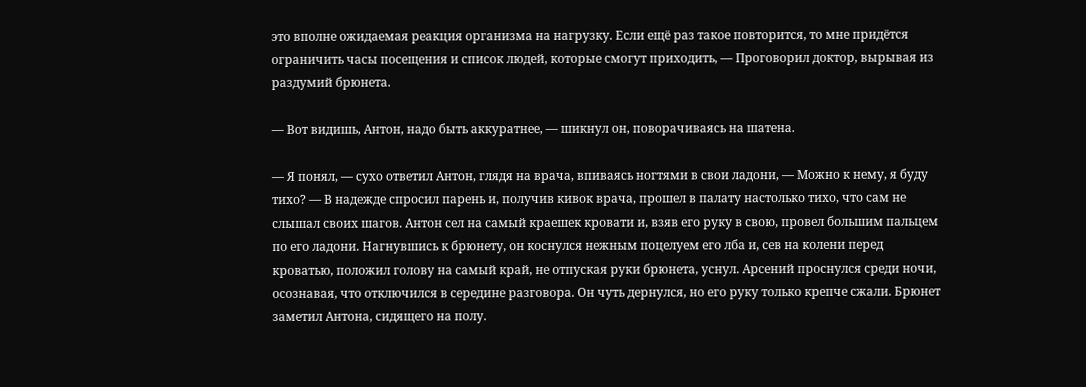это вполне ожидаемая реакция организма на нагрузку. Если ещё раз такое повторится, то мне придётся ограничить часы посещения и список людей, которые смогут приходить, — Проговорил доктор, вырывая из раздумий брюнета.

— Вот видишь, Антон, надо быть аккуратнее, — шикнул он, поворачиваясь на шатена.

— Я понял, — сухо ответил Антон, глядя на врача, впиваясь ногтями в свои ладони, — Можно к нему, я буду тихо? — В надежде спросил парень и, получив кивок врача, прошел в палату настолько тихо, что сам не слышал своих шагов. Антон сел на самый краешек кровати и, взяв его руку в свою, провел большим пальцем по его ладони. Нагнувшись к брюнету, он коснулся нежным поцелуем его лба и, сев на колени перед кроватью, положил голову на самый край, не отпуская руки брюнета, уснул. Арсений проснулся среди ночи, осознавая, что отключился в середине разговора. Он чуть дернулся, но его руку только крепче сжали. Брюнет заметил Антона, сидящего на полу.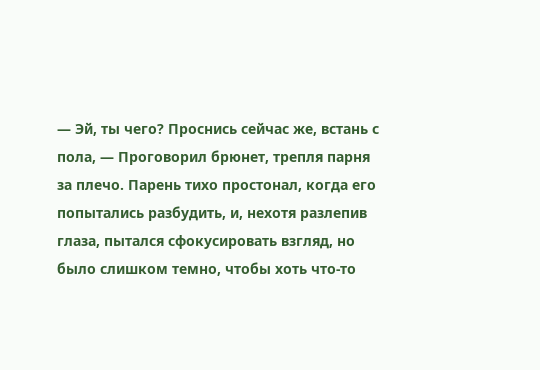— Эй, ты чего? Проснись сейчас же, встань с пола, — Проговорил брюнет, трепля парня за плечо. Парень тихо простонал, когда его попытались разбудить, и, нехотя разлепив глаза, пытался сфокусировать взгляд, но было слишком темно, чтобы хоть что-то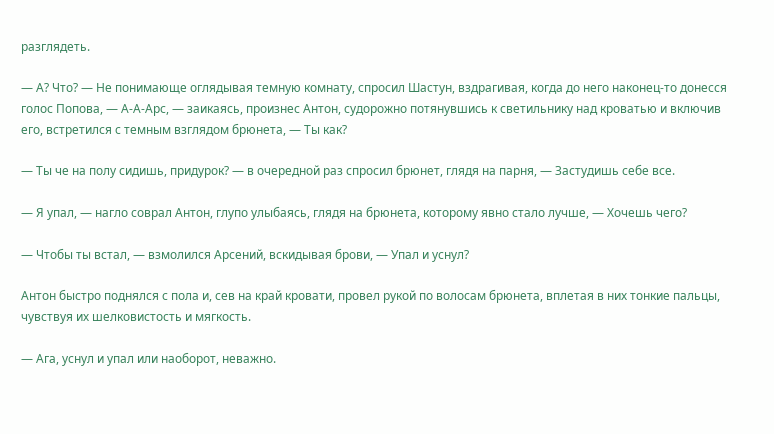разглядеть.

— А? Что? — Не понимающе оглядывая темную комнату, спросил Шастун, вздрагивая, когда до него наконец-то донесся голос Попова, — А-А-Арс, — заикаясь, произнес Антон, судорожно потянувшись к светильнику над кроватью и включив его, встретился с темным взглядом брюнета, — Ты как?

— Ты че на полу сидишь, придурок? — в очередной раз спросил брюнет, глядя на парня, — Застудишь себе все.

— Я упал, — нагло соврал Антон, глупо улыбаясь, глядя на брюнета, которому явно стало лучше, — Хочешь чего?

— Чтобы ты встал, — взмолился Арсений, вскидывая брови, — Упал и уснул?

Антон быстро поднялся с пола и, сев на край кровати, провел рукой по волосам брюнета, вплетая в них тонкие пальцы, чувствуя их шелковистость и мягкость.

— Ага, уснул и упал или наоборот, неважно.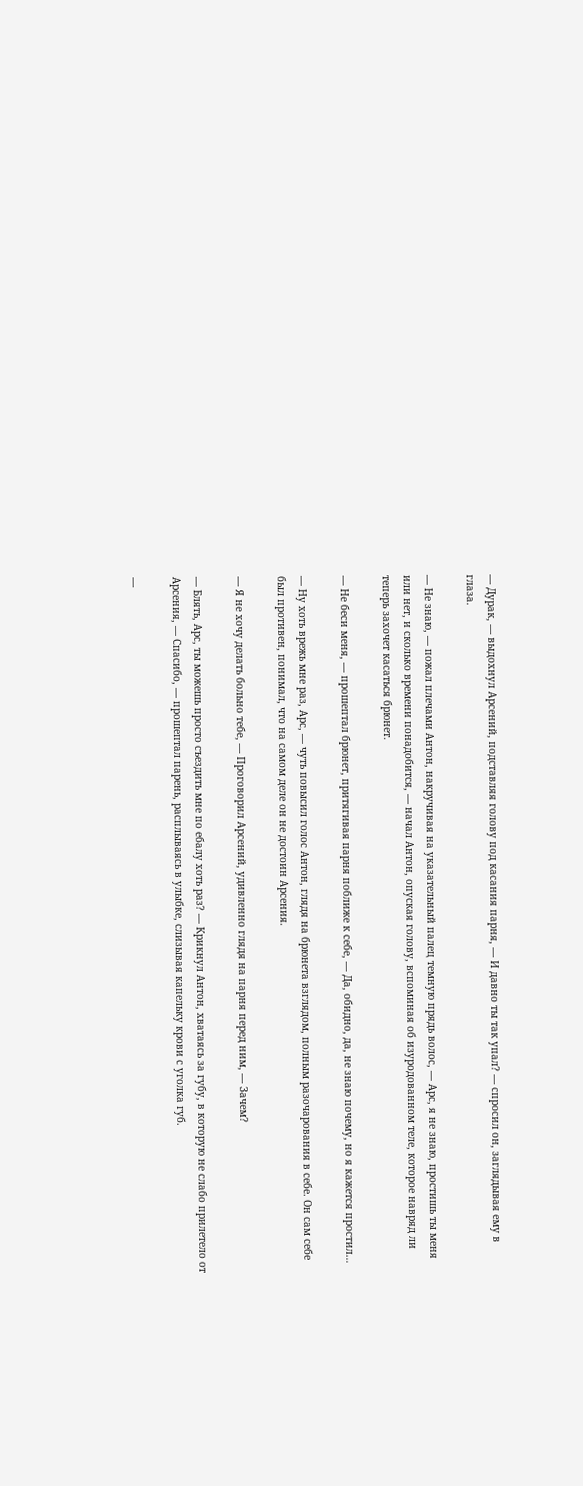— Дурак, — выдохнул Арсений, подставляя голову под касания парня, — И давно ты так упал? — спросил он, заглядывая ему в глаза.

— Не знаю, — пожал плечами Антон, накручивая на указательный палец темную прядь волос, — Арс, я не знаю, простишь ты меня или нет, и сколько времени понадобится, — начал Антон, опуская голову, вспоминая об изуродованном теле, которое навряд ли теперь захочет касаться брюнет.

— Не беси меня, — прошептал брюнет, притягивая парня поближе к себе, — Да, обидно, да, не знаю почему, но я кажется простил…

— Ну хоть врежь мне раз, Арс, — чуть повысил голос Антон, глядя на брюнета взглядом, полным разочарования в себе. Он сам себе был противен, понимал, что на самом деле он не достоин Арсения.

— Я не хочу делать больно тебе, — Проговорил Арсений, удивленно глядя на парня перед ним, — Зачем?

— Блять, Арс, ты можешь просто съездить мне по ебалу хоть раз? — Крикнул Антон, хватаясь за губу, в которую не слабо прилетело от Арсения, — Спасибо, — прошептал парень, расплываясь в улыбке, слизывая капельку крови с уголка губ.

—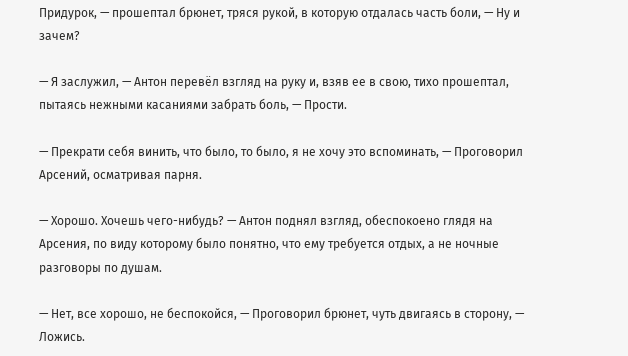Придурок, — прошептал брюнет, тряся рукой, в которую отдалась часть боли, — Ну и зачем?

— Я заслужил, — Антон перевёл взгляд на руку и, взяв ее в свою, тихо прошептал, пытаясь нежными касаниями забрать боль, — Прости.

— Прекрати себя винить, что было, то было, я не хочу это вспоминать, — Проговорил Арсений, осматривая парня.

— Хорошо. Хочешь чего-нибудь? — Антон поднял взгляд, обеспокоено глядя на Арсения, по виду которому было понятно, что ему требуется отдых, а не ночные разговоры по душам.

— Нет, все хорошо, не беспокойся, — Проговорил брюнет, чуть двигаясь в сторону, — Ложись.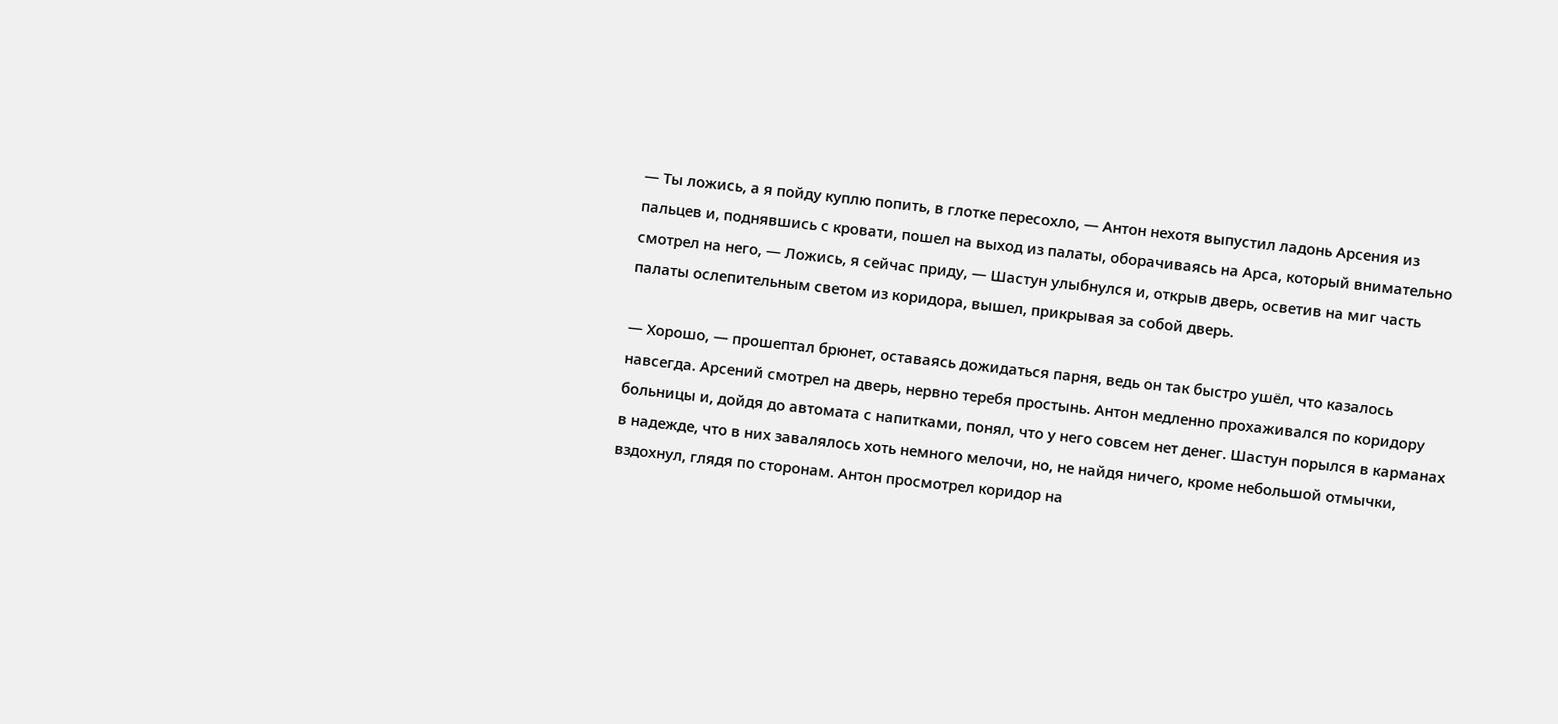— Ты ложись, а я пойду куплю попить, в глотке пересохло, — Антон нехотя выпустил ладонь Арсения из пальцев и, поднявшись с кровати, пошел на выход из палаты, оборачиваясь на Арса, который внимательно смотрел на него, — Ложись, я сейчас приду, — Шастун улыбнулся и, открыв дверь, осветив на миг часть палаты ослепительным светом из коридора, вышел, прикрывая за собой дверь.

— Хорошо, — прошептал брюнет, оставаясь дожидаться парня, ведь он так быстро ушёл, что казалось навсегда. Арсений смотрел на дверь, нервно теребя простынь. Антон медленно прохаживался по коридору больницы и, дойдя до автомата с напитками, понял, что у него совсем нет денег. Шастун порылся в карманах в надежде, что в них завалялось хоть немного мелочи, но, не найдя ничего, кроме небольшой отмычки, вздохнул, глядя по сторонам. Антон просмотрел коридор на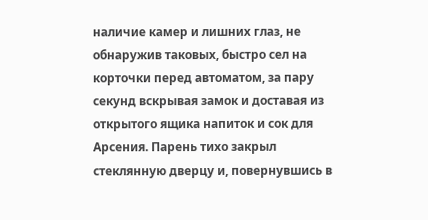наличие камер и лишних глаз, не обнаружив таковых, быстро сел на корточки перед автоматом, за пару секунд вскрывая замок и доставая из открытого ящика напиток и сок для Арсения. Парень тихо закрыл стеклянную дверцу и, повернувшись в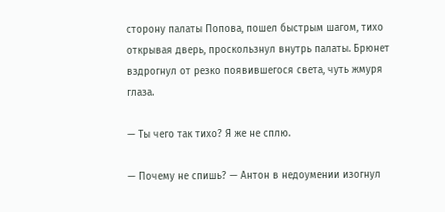сторону палаты Попова, пошел быстрым шагом, тихо открывая дверь, проскользнул внутрь палаты. Брюнет вздрогнул от резко появившегося света, чуть жмуря глаза.

— Ты чего так тихо? Я же не сплю.

— Почему не спишь? — Антон в недоумении изогнул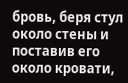бровь, беря стул около стены и поставив его около кровати,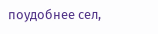поудобнее сел,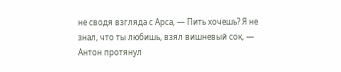не сводя взгляда с Арса, — Пить хочешь? Я не знал, что ты любишь, взял вишневый сок, — Антон протянул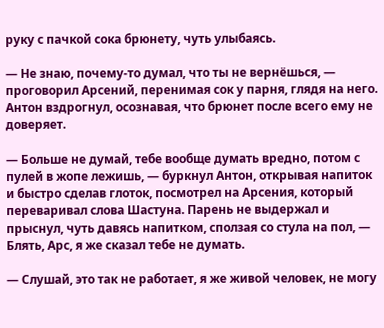руку с пачкой сока брюнету, чуть улыбаясь.

— Не знаю, почему-то думал, что ты не вернёшься, — проговорил Арсений, перенимая сок у парня, глядя на него. Антон вздрогнул, осознавая, что брюнет после всего ему не доверяет.

— Больше не думай, тебе вообще думать вредно, потом с пулей в жопе лежишь, — буркнул Антон, открывая напиток и быстро сделав глоток, посмотрел на Арсения, который переваривал слова Шастуна. Парень не выдержал и прыснул, чуть давясь напитком, сползая со стула на пол, — Блять, Арс, я же сказал тебе не думать.

— Слушай, это так не работает, я же живой человек, не могу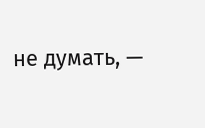не думать, —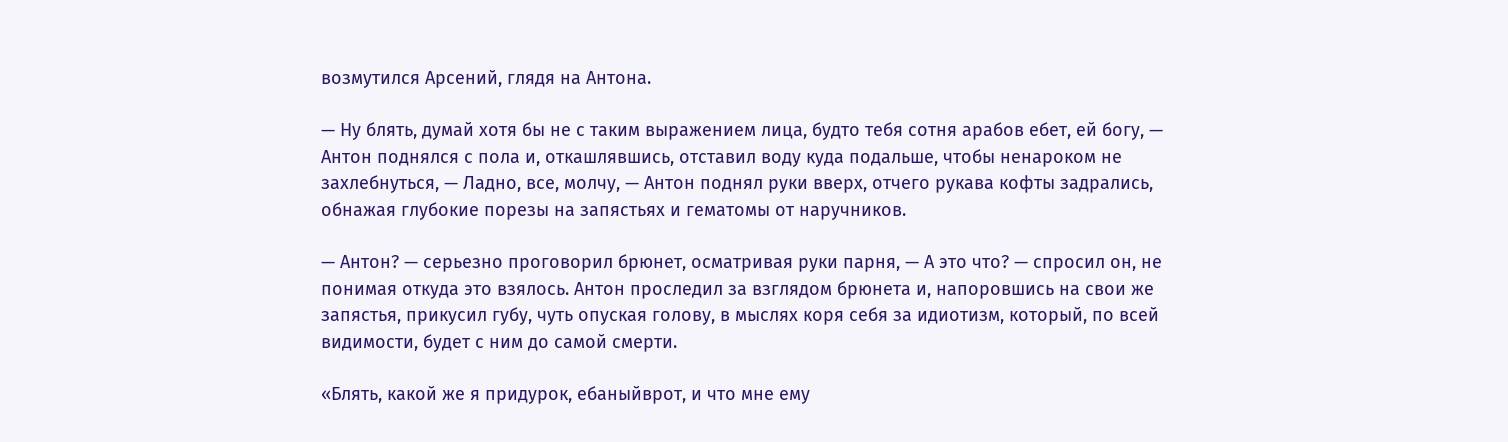возмутился Арсений, глядя на Антона.

— Ну блять, думай хотя бы не с таким выражением лица, будто тебя сотня арабов ебет, ей богу, — Антон поднялся с пола и, откашлявшись, отставил воду куда подальше, чтобы ненароком не захлебнуться, — Ладно, все, молчу, — Антон поднял руки вверх, отчего рукава кофты задрались, обнажая глубокие порезы на запястьях и гематомы от наручников.

— Антон? — серьезно проговорил брюнет, осматривая руки парня, — А это что? — спросил он, не понимая откуда это взялось. Антон проследил за взглядом брюнета и, напоровшись на свои же запястья, прикусил губу, чуть опуская голову, в мыслях коря себя за идиотизм, который, по всей видимости, будет с ним до самой смерти.

«Блять, какой же я придурок, ебаныйврот, и что мне ему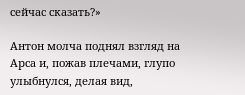сейчас сказать?»

Антон молча поднял взгляд на Арса и, пожав плечами, глупо улыбнулся, делая вид,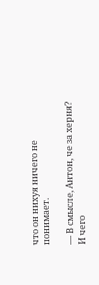что он нихуя ничего не понимает.

— В смысле, Антон, че за херня? И чего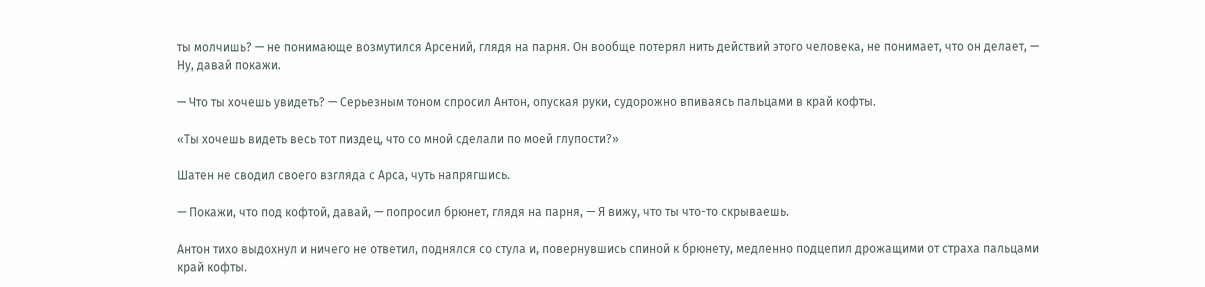ты молчишь? — не понимающе возмутился Арсений, глядя на парня. Он вообще потерял нить действий этого человека, не понимает, что он делает, — Ну, давай покажи.

— Что ты хочешь увидеть? — Серьезным тоном спросил Антон, опуская руки, судорожно впиваясь пальцами в край кофты.

«Ты хочешь видеть весь тот пиздец, что со мной сделали по моей глупости?»

Шатен не сводил своего взгляда с Арса, чуть напрягшись.

— Покажи, что под кофтой, давай, — попросил брюнет, глядя на парня, — Я вижу, что ты что-то скрываешь.

Антон тихо выдохнул и ничего не ответил, поднялся со стула и, повернувшись спиной к брюнету, медленно подцепил дрожащими от страха пальцами край кофты.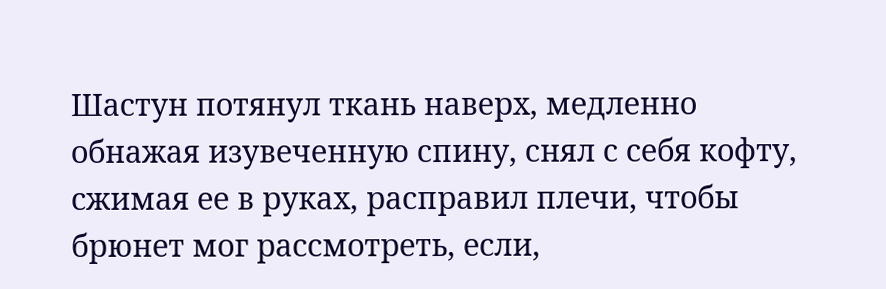Шастун потянул ткань наверх, медленно обнажая изувеченную спину, снял с себя кофту, сжимая ее в руках, расправил плечи, чтобы брюнет мог рассмотреть, если,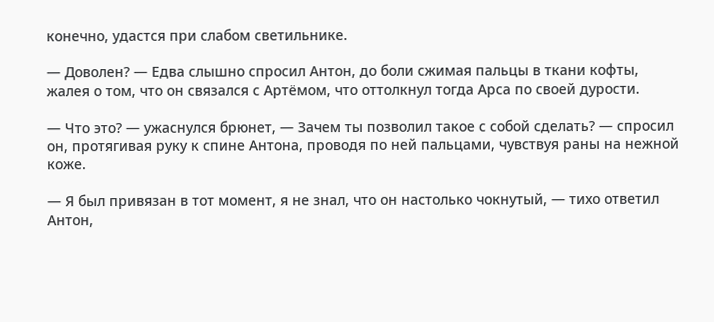конечно, удастся при слабом светильнике.

— Доволен? — Едва слышно спросил Антон, до боли сжимая пальцы в ткани кофты, жалея о том, что он связался с Артёмом, что оттолкнул тогда Арса по своей дурости.

— Что это? — ужаснулся брюнет, — Зачем ты позволил такое с собой сделать? — спросил он, протягивая руку к спине Антона, проводя по ней пальцами, чувствуя раны на нежной коже.

— Я был привязан в тот момент, я не знал, что он настолько чокнутый, — тихо ответил Антон,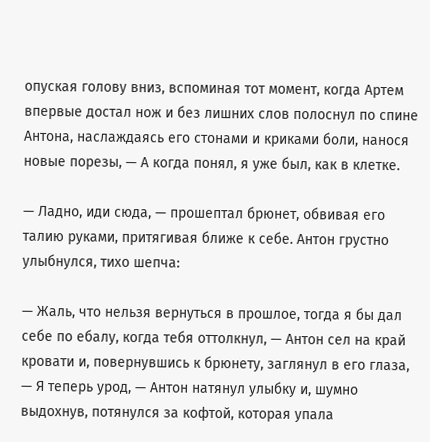опуская голову вниз, вспоминая тот момент, когда Артем впервые достал нож и без лишних слов полоснул по спине Антона, наслаждаясь его стонами и криками боли, нанося новые порезы, — А когда понял, я уже был, как в клетке.

— Ладно, иди сюда, — прошептал брюнет, обвивая его талию руками, притягивая ближе к себе. Антон грустно улыбнулся, тихо шепча:

— Жаль, что нельзя вернуться в прошлое, тогда я бы дал себе по ебалу, когда тебя оттолкнул, — Антон сел на край кровати и, повернувшись к брюнету, заглянул в его глаза, — Я теперь урод, — Антон натянул улыбку и, шумно выдохнув, потянулся за кофтой, которая упала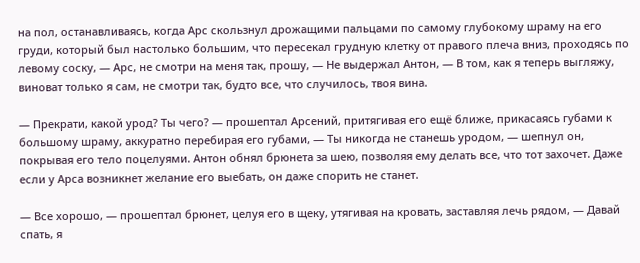на пол, останавливаясь, когда Арс скользнул дрожащими пальцами по самому глубокому шраму на его груди, который был настолько большим, что пересекал грудную клетку от правого плеча вниз, проходясь по левому соску, — Арс, не смотри на меня так, прошу, — Не выдержал Антон, — В том, как я теперь выгляжу, виноват только я сам, не смотри так, будто все, что случилось, твоя вина.

— Прекрати, какой урод? Ты чего? — прошептал Арсений, притягивая его ещё ближе, прикасаясь губами к большому шраму, аккуратно перебирая его губами, — Ты никогда не станешь уродом, — шепнул он, покрывая его тело поцелуями. Антон обнял брюнета за шею, позволяя ему делать все, что тот захочет. Даже если у Арса возникнет желание его выебать, он даже спорить не станет.

— Все хорошо, — прошептал брюнет, целуя его в щеку, утягивая на кровать, заставляя лечь рядом, — Давай спать, я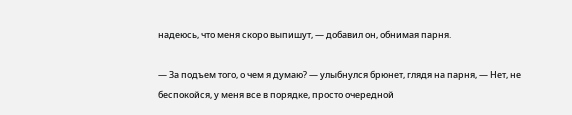надеюсь, что меня скоро выпишут, — добавил он, обнимая парня.

— За подъем того, о чем я думаю? — улыбнулся брюнет, глядя на парня, — Нет, не беспокойся, у меня все в порядке, просто очередной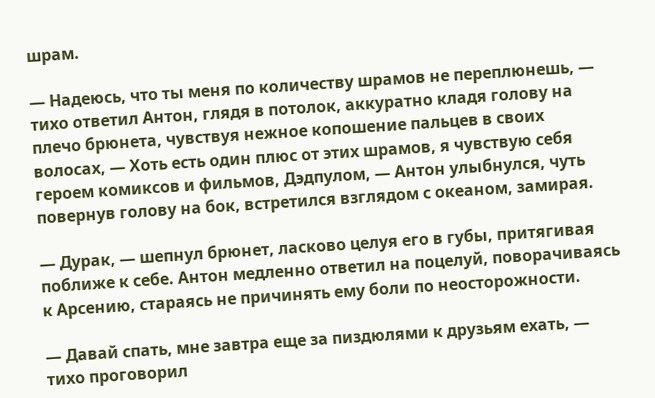шрам.

— Надеюсь, что ты меня по количеству шрамов не переплюнешь, — тихо ответил Антон, глядя в потолок, аккуратно кладя голову на плечо брюнета, чувствуя нежное копошение пальцев в своих волосах, — Хоть есть один плюс от этих шрамов, я чувствую себя героем комиксов и фильмов, Дэдпулом, — Антон улыбнулся, чуть повернув голову на бок, встретился взглядом с океаном, замирая.

— Дурак, — шепнул брюнет, ласково целуя его в губы, притягивая поближе к себе. Антон медленно ответил на поцелуй, поворачиваясь к Арсению, стараясь не причинять ему боли по неосторожности.

— Давай спать, мне завтра еще за пиздюлями к друзьям ехать, — тихо проговорил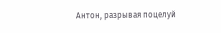Антон, разрывая поцелуй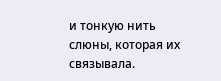и тонкую нить слюны, которая их связывала.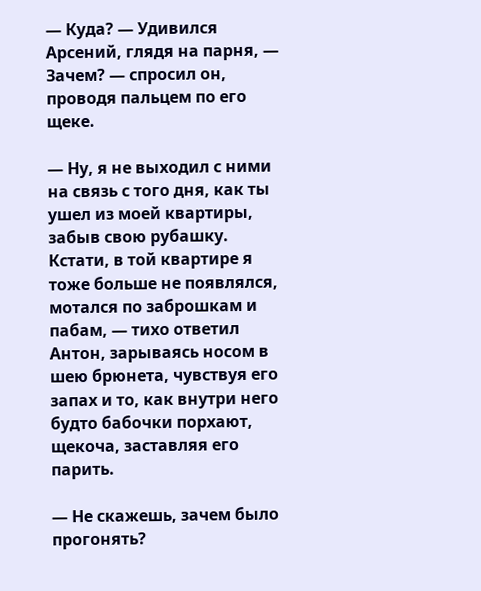— Куда? — Удивился Арсений, глядя на парня, — Зачем? — спросил он, проводя пальцем по его щеке.

— Ну, я не выходил с ними на связь с того дня, как ты ушел из моей квартиры, забыв свою рубашку. Кстати, в той квартире я тоже больше не появлялся, мотался по заброшкам и пабам, — тихо ответил Антон, зарываясь носом в шею брюнета, чувствуя его запах и то, как внутри него будто бабочки порхают, щекоча, заставляя его парить.

— Не скажешь, зачем было прогонять?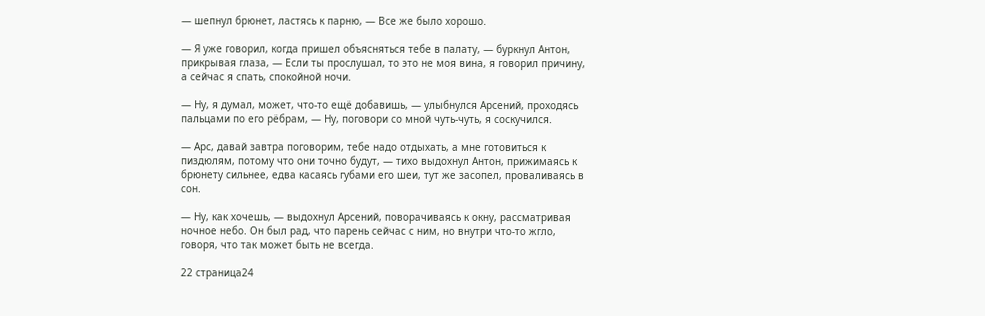— шепнул брюнет, ластясь к парню, — Все же было хорошо.

— Я уже говорил, когда пришел объясняться тебе в палату, — буркнул Антон, прикрывая глаза, — Если ты прослушал, то это не моя вина, я говорил причину, а сейчас я спать, спокойной ночи.

— Ну, я думал, может, что-то ещё добавишь, — улыбнулся Арсений, проходясь пальцами по его рёбрам, — Ну, поговори со мной чуть-чуть, я соскучился.

— Арс, давай завтра поговорим, тебе надо отдыхать, а мне готовиться к пиздюлям, потому что они точно будут, — тихо выдохнул Антон, прижимаясь к брюнету сильнее, едва касаясь губами его шеи, тут же засопел, проваливаясь в сон.

— Ну, как хочешь, — выдохнул Арсений, поворачиваясь к окну, рассматривая ночное небо. Он был рад, что парень сейчас с ним, но внутри что-то жгло, говоря, что так может быть не всегда.

22 страница24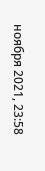ноября 2021, 23:58